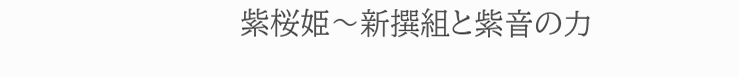紫桜姫〜新撰組と紫音の力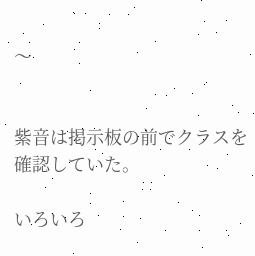〜


紫音は掲示板の前でクラスを確認していた。

いろいろ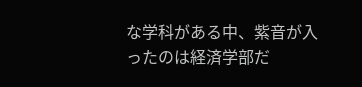な学科がある中、紫音が入ったのは経済学部だ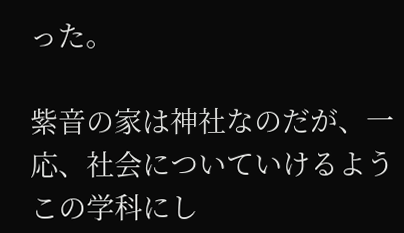った。

紫音の家は神社なのだが、一応、社会についていけるようこの学科にし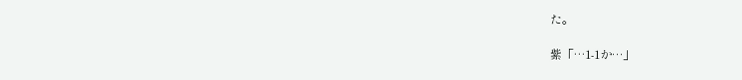た。

紫「…1-1か…」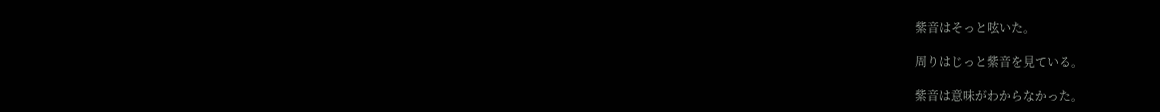紫音はそっと呟いた。

周りはじっと紫音を見ている。

紫音は意味がわからなかった。